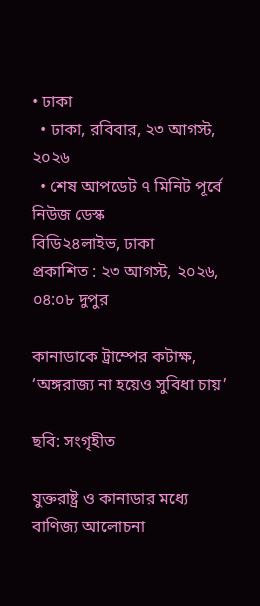• ঢাকা
  • ঢাকা, রবিবার, ২৩ আগস্ট, ২০২৬
  • শেষ আপডেট ৭ মিনিট পূর্বে
নিউজ ডেস্ক
বিডি২৪লাইভ, ঢাকা
প্রকাশিত : ২৩ আগস্ট, ২০২৬, ০৪:০৮ দুপুর

কানাডাকে ট্রাম্পের কটাক্ষ, ‘অঙ্গরাজ্য না হয়েও সুবিধা চায়’

ছবি: সংগৃহীত

যুক্তরাষ্ট্র ও কানাডার মধ্যে বাণিজ্য আলোচনা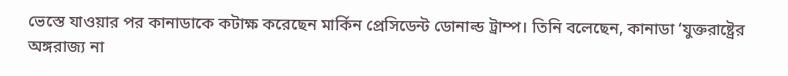ভেস্তে যাওয়ার পর কানাডাকে কটাক্ষ করেছেন মার্কিন প্রেসিডেন্ট ডোনাল্ড ট্রাম্প। তিনি বলেছেন, কানাডা ‘যুক্তরাষ্ট্রের অঙ্গরাজ্য না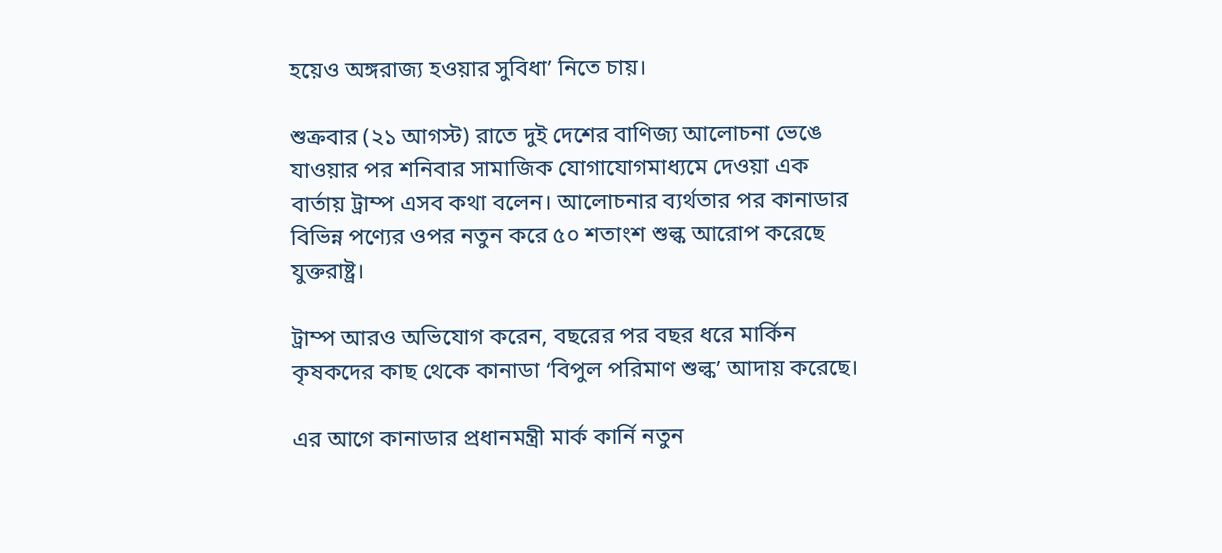হয়েও অঙ্গরাজ্য হওয়ার সুবিধা’ নিতে চায়।

শুক্রবার (২১ আগস্ট) রাতে দুই দেশের বাণিজ্য আলোচনা ভেঙে যাওয়ার পর শনিবার সামাজিক যোগাযোগমাধ্যমে দেওয়া এক বার্তায় ট্রাম্প এসব কথা বলেন। আলোচনার ব্যর্থতার পর কানাডার বিভিন্ন পণ্যের ওপর নতুন করে ৫০ শতাংশ শুল্ক আরোপ করেছে যুক্তরাষ্ট্র।

ট্রাম্প আরও অভিযোগ করেন, বছরের পর বছর ধরে মার্কিন কৃষকদের কাছ থেকে কানাডা ‘বিপুল পরিমাণ শুল্ক’ আদায় করেছে।

এর আগে কানাডার প্রধানমন্ত্রী মার্ক কার্নি নতুন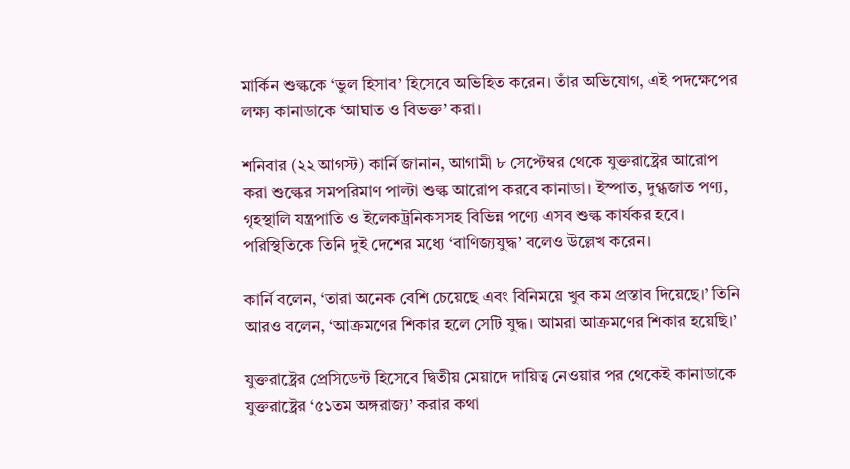মার্কিন শুল্ককে ‘ভুল হিসাব’ হিসেবে অভিহিত করেন। তাঁর অভিযোগ, এই পদক্ষেপের লক্ষ্য কানাডাকে ‘আঘাত ও বিভক্ত’ করা।

শনিবার (২২ আগস্ট) কার্নি জানান, আগামী ৮ সেপ্টেম্বর থেকে যুক্তরাষ্ট্রের আরোপ করা শুল্কের সমপরিমাণ পাল্টা শুল্ক আরোপ করবে কানাডা। ইস্পাত, দুগ্ধজাত পণ্য, গৃহস্থালি যন্ত্রপাতি ও ইলেকট্রনিকসসহ বিভিন্ন পণ্যে এসব শুল্ক কার্যকর হবে। পরিস্থিতিকে তিনি দুই দেশের মধ্যে ‘বাণিজ্যযুদ্ধ’ বলেও উল্লেখ করেন।

কার্নি বলেন, ‘তারা অনেক বেশি চেয়েছে এবং বিনিময়ে খুব কম প্রস্তাব দিয়েছে।’ তিনি আরও বলেন, ‘আক্রমণের শিকার হলে সেটি যুদ্ধ। আমরা আক্রমণের শিকার হয়েছি।’

যুক্তরাষ্ট্রের প্রেসিডেন্ট হিসেবে দ্বিতীয় মেয়াদে দায়িত্ব নেওয়ার পর থেকেই কানাডাকে যুক্তরাষ্ট্রের ‘৫১তম অঙ্গরাজ্য’ করার কথা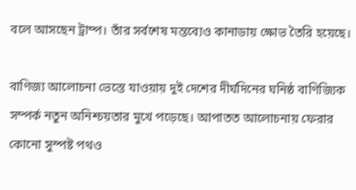বলে আসছেন ট্রাম্প। তাঁর সর্বশেষ মন্তব্যেও কানাডায় ক্ষোভ তৈরি হয়েছে।

বাণিজ্য আলোচনা ভেস্তে যাওয়ায় দুই দেশের দীর্ঘদিনের ঘনিষ্ঠ বাণিজ্যিক সম্পর্ক নতুন অনিশ্চয়তার মুখে পড়েছে। আপাতত আলোচনায় ফেরার কোনো সুস্পষ্ট পথও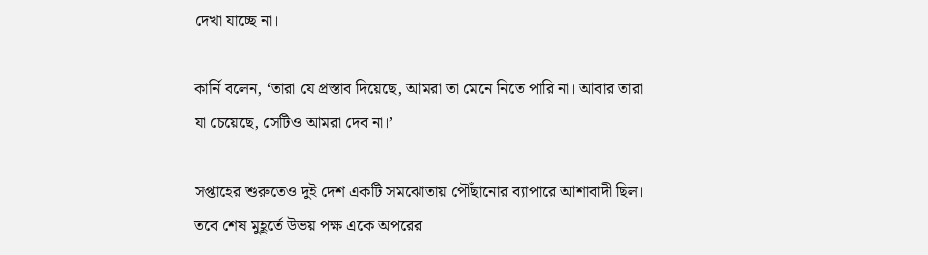দেখা যাচ্ছে না।

কার্নি বলেন, ‘তারা যে প্রস্তাব দিয়েছে, আমরা তা মেনে নিতে পারি না। আবার তারা যা চেয়েছে, সেটিও আমরা দেব না।’

সপ্তাহের শুরুতেও দুই দেশ একটি সমঝোতায় পৌঁছানোর ব্যাপারে আশাবাদী ছিল। তবে শেষ মুহূর্তে উভয় পক্ষ একে অপরের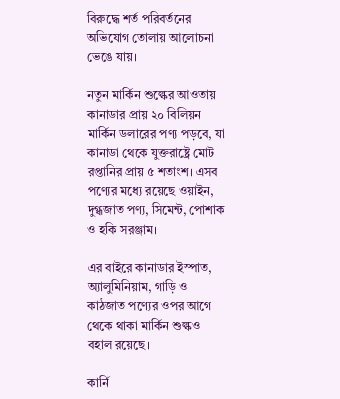বিরুদ্ধে শর্ত পরিবর্তনের অভিযোগ তোলায় আলোচনা ভেঙে যায়।

নতুন মার্কিন শুল্কের আওতায় কানাডার প্রায় ২০ বিলিয়ন মার্কিন ডলারের পণ্য পড়বে, যা কানাডা থেকে যুক্তরাষ্ট্রে মোট রপ্তানির প্রায় ৫ শতাংশ। এসব পণ্যের মধ্যে রয়েছে ওয়াইন, দুগ্ধজাত পণ্য, সিমেন্ট, পোশাক ও হকি সরঞ্জাম।

এর বাইরে কানাডার ইস্পাত, অ্যালুমিনিয়াম, গাড়ি ও কাঠজাত পণ্যের ওপর আগে থেকে থাকা মার্কিন শুল্কও বহাল রয়েছে।

কার্নি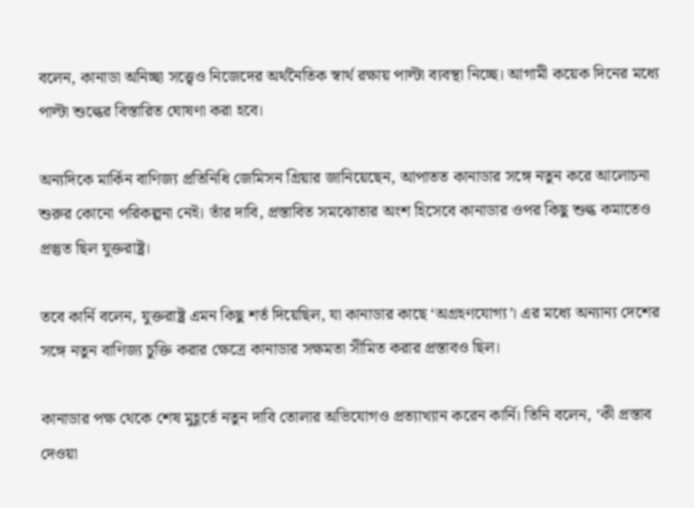বলেন, কানাডা অনিচ্ছা সত্ত্বেও নিজেদের অর্থনৈতিক স্বার্থ রক্ষায় পাল্টা ব্যবস্থা নিচ্ছে। আগামী কয়েক দিনের মধ্যে পাল্টা শুল্কের বিস্তারিত ঘোষণা করা হবে।

অন্যদিকে মার্কিন বাণিজ্য প্রতিনিধি জেমিসন গ্রিয়ার জানিয়েছেন, আপাতত কানাডার সঙ্গে নতুন করে আলোচনা শুরুর কোনো পরিকল্পনা নেই। তাঁর দাবি, প্রস্তাবিত সমঝোতার অংশ হিসেবে কানাডার ওপর কিছু শুল্ক কমাতেও প্রস্তুত ছিল যুক্তরাষ্ট্র।

তবে কার্নি বলেন, যুক্তরাষ্ট্র এমন কিছু শর্ত দিয়েছিল, যা কানাডার কাছে ‘অগ্রহণযোগ্য’। এর মধ্যে অন্যান্য দেশের সঙ্গে নতুন বাণিজ্য চুক্তি করার ক্ষেত্রে কানাডার সক্ষমতা সীমিত করার প্রস্তাবও ছিল।

কানাডার পক্ষ থেকে শেষ মুহূর্তে নতুন দাবি তোলার অভিযোগও প্রত্যাখ্যান করেন কার্নি। তিনি বলেন, ‘কী প্রস্তাব দেওয়া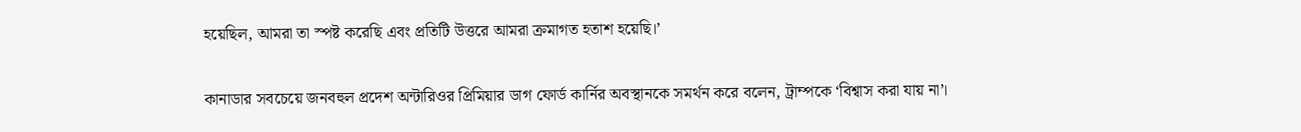হয়েছিল, আমরা তা স্পষ্ট করেছি এবং প্রতিটি উত্তরে আমরা ক্রমাগত হতাশ হয়েছি।’

কানাডার সবচেয়ে জনবহুল প্রদেশ অন্টারিওর প্রিমিয়ার ডাগ ফোর্ড কার্নির অবস্থানকে সমর্থন করে বলেন, ট্রাম্পকে ‘বিশ্বাস করা যায় না’।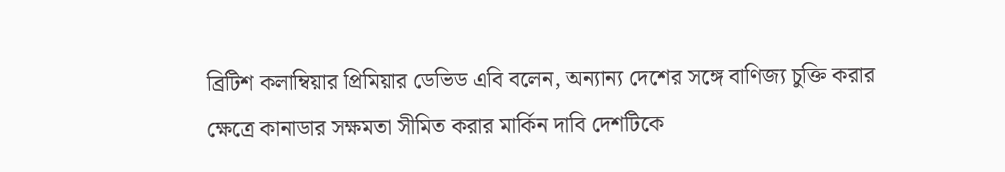ব্রিটিশ কলাম্বিয়ার প্রিমিয়ার ডেভিড এবি বলেন, অন্যান্য দেশের সঙ্গে বাণিজ্য চুক্তি করার ক্ষেত্রে কানাডার সক্ষমতা সীমিত করার মার্কিন দাবি দেশটিকে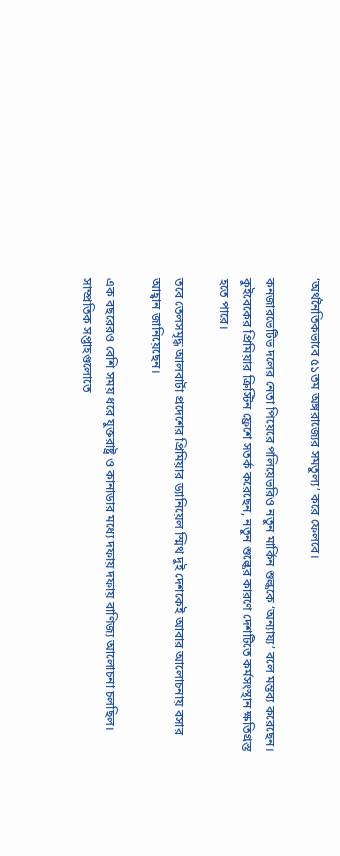‘অর্থনৈতিকভাবে ৫১তম অঙ্গরাজ্যের সমতুল্য’ করে ফেলবে।

কনজারভেটিভ দলের নেতা পিয়েরে পলিয়েভরিও নতুন মার্কিন শুল্ককে ‘অন্যায্য’ বলে মন্তব্য করেছেন। কুইবেকের প্রিমিয়ার ক্রিস্টিন ফ্রেশে সতর্ক করেছেন, নতুন শুল্কের কারণে দেশটিতে কর্মসংস্থান ক্ষতিগ্রস্ত হতে পারে।

তবে তেলসমৃদ্ধ আলবার্টা প্রদেশের প্রিমিয়ার ড্যানিয়েল স্মিথ দুই দেশকেই আবার আলোচনায় বসার আহ্বান জানিয়েছেন।

এক বছরেরও বেশি সময় ধরে যুক্তরাষ্ট্র ও কানাডার মধ্যে দফায় দফায় বাণিজ্য আলোচনা চলছিল। সাম্প্রতিক সপ্তাহগুলোতে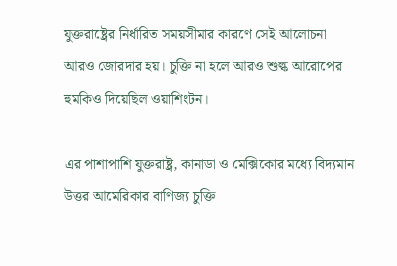যুক্তরাষ্ট্রের নির্ধারিত সময়সীমার কারণে সেই আলোচনা আরও জোরদার হয়। চুক্তি না হলে আরও শুল্ক আরোপের হুমকিও দিয়েছিল ওয়াশিংটন।

এর পাশাপাশি যুক্তরাষ্ট্র, কানাডা ও মেক্সিকোর মধ্যে বিদ্যমান উত্তর আমেরিকার বাণিজ্য চুক্তি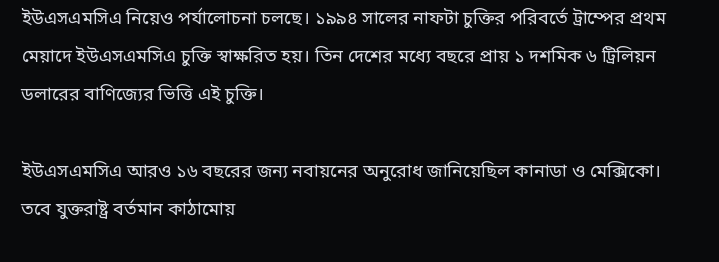ইউএসএমসিএ নিয়েও পর্যালোচনা চলছে। ১৯৯৪ সালের নাফটা চুক্তির পরিবর্তে ট্রাম্পের প্রথম মেয়াদে ইউএসএমসিএ চুক্তি স্বাক্ষরিত হয়। তিন দেশের মধ্যে বছরে প্রায় ১ দশমিক ৬ ট্রিলিয়ন ডলারের বাণিজ্যের ভিত্তি এই চুক্তি।

ইউএসএমসিএ আরও ১৬ বছরের জন্য নবায়নের অনুরোধ জানিয়েছিল কানাডা ও মেক্সিকো। তবে যুক্তরাষ্ট্র বর্তমান কাঠামোয়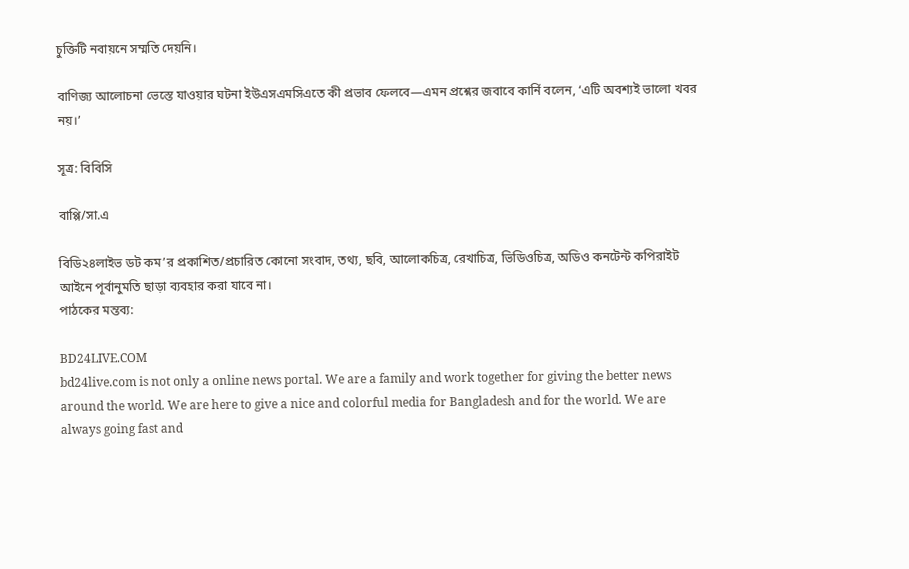চুক্তিটি নবায়নে সম্মতি দেয়নি।

বাণিজ্য আলোচনা ভেস্তে যাওয়ার ঘটনা ইউএসএমসিএতে কী প্রভাব ফেলবে—এমন প্রশ্নের জবাবে কার্নি বলেন, ‘এটি অবশ্যই ভালো খবর নয়।’

সূত্র: বিবিসি

বাপ্পি/সা.এ

বিডি২৪লাইভ ডট কম’র প্রকাশিত/প্রচারিত কোনো সংবাদ, তথ্য, ছবি, আলোকচিত্র, রেখাচিত্র, ভিডিওচিত্র, অডিও কনটেন্ট কপিরাইট আইনে পূর্বানুমতি ছাড়া ব্যবহার করা যাবে না।
পাঠকের মন্তব্য:

BD24LIVE.COM
bd24live.com is not only a online news portal. We are a family and work together for giving the better news around the world. We are here to give a nice and colorful media for Bangladesh and for the world. We are always going fast and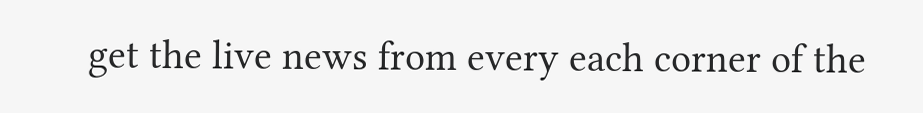get the live news from every each corner of the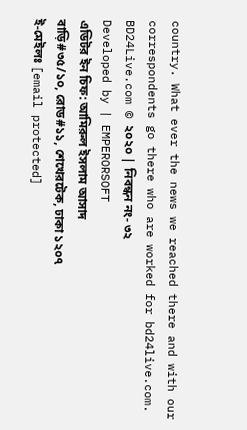country. What ever the news we reached there and with our correspondents go there who are worked for bd24live.com.
BD24Live.com © ২০২০ | নিবন্ধন নং- ৩২
Developed by | EMPERORSOFT
এডিটর ইন চিফ: আমিরুল ইসলাম আসাদ
বাড়ি#৩৫/১০, রোড#১১, শেখেরটেক, ঢাকা ১২০৭
ই-মেইলঃ [email protected]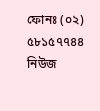ফোনঃ (০২) ৫৮১৫৭৭৪৪
নিউজ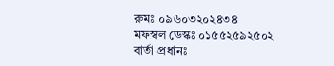রুমঃ ০৯৬০৩২০২৪৩৪
মফস্বল ডেস্কঃ ০১৫৫২৫৯২৫০২
বার্তা প্রধানঃ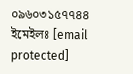০৯৬০৩১৫৭৭৪৪
ইমেইলঃ [email protected]